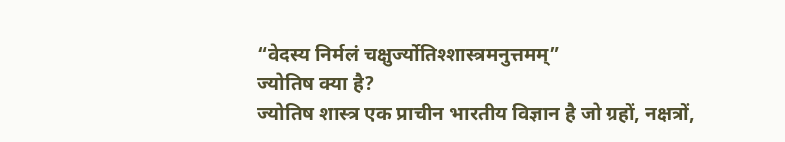“वेदस्य निर्मलं चक्षुर्ज्योतिश्शास्त्रमनुत्तमम्”
ज्योतिष क्या है?
ज्योतिष शास्त्र एक प्राचीन भारतीय विज्ञान है जो ग्रहों, नक्षत्रों,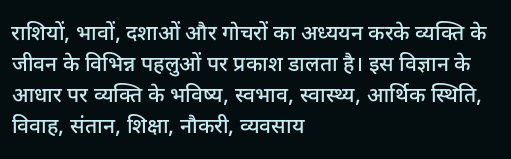राशियों, भावों, दशाओं और गोचरों का अध्ययन करके व्यक्ति के जीवन के विभिन्न पहलुओं पर प्रकाश डालता है। इस विज्ञान के आधार पर व्यक्ति के भविष्य, स्वभाव, स्वास्थ्य, आर्थिक स्थिति, विवाह, संतान, शिक्षा, नौकरी, व्यवसाय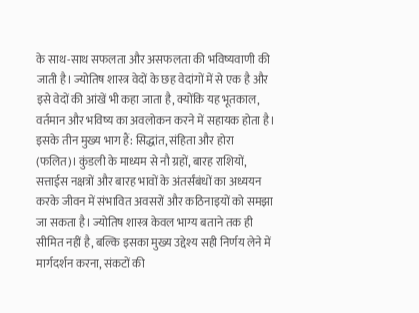के साथ-साथ सफलता और असफलता की भविष्यवाणी की जाती है। ज्योतिष शास्त्र वेदों के छह वेदांगों में से एक है और इसे वेदों की आंखें भी कहा जाता है, क्योंकि यह भूतकाल, वर्तमान और भविष्य का अवलोकन करने में सहायक होता है। इसके तीन मुख्य भाग हैं: सिद्धांत, संहिता और होरा (फलित)। कुंडली के माध्यम से नौ ग्रहों, बारह राशियों, सत्ताईस नक्षत्रों और बारह भावों के अंतर्संबंधों का अध्ययन करके जीवन में संभावित अवसरों और कठिनाइयों को समझा जा सकता है। ज्योतिष शास्त्र केवल भाग्य बताने तक ही सीमित नहीं है, बल्कि इसका मुख्य उद्देश्य सही निर्णय लेने में मार्गदर्शन करना, संकटों की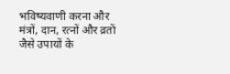भविष्यवाणी करना और मंत्रों, दान, रत्नों और व्रतों जैसे उपायों के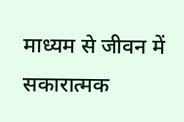माध्यम से जीवन में सकारात्मक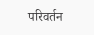परिवर्तन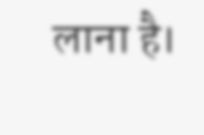लाना है।